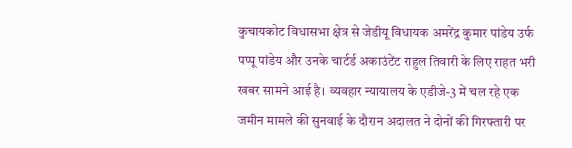कुचायकोट विधासभा क्षेत्र से जेडीयू विधायक अमरेंद्र कुमार पांडेय उर्फ पप्पू पांडेय और उनके चार्टर्ड अकाउंटेंट राहुल तिवारी के लिए राहत भरी खबर सामने आई है। व्यवहार न्यायालय के एडीजे-3 में चल रहे एक जमीन मामले की सुनवाई के दौरान अदालत ने दोनों की गिरफ्तारी पर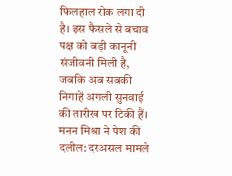फिलहाल रोक लगा दी है। इस फैसले से बचाव पक्ष को बड़ी कानूनी संजीवनी मिली है, जबकि अब सबकी निगाहें अगली सुनवाई की तारीख पर टिकी हैं। मनन मिश्रा ने पेश की दलील: दरअसल मामले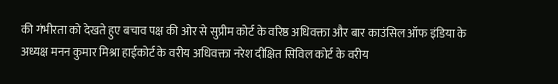की गंभीरता को देखते हुए बचाव पक्ष की ओर से सुप्रीम कोर्ट के वरिष्ठ अधिवक्ता और बार काउंसिल ऑफ इंडिया के अध्यक्ष मनन कुमार मिश्रा हाईकोर्ट के वरीय अधिवक्ता नरेश दीक्षित सिविल कोर्ट के वरीय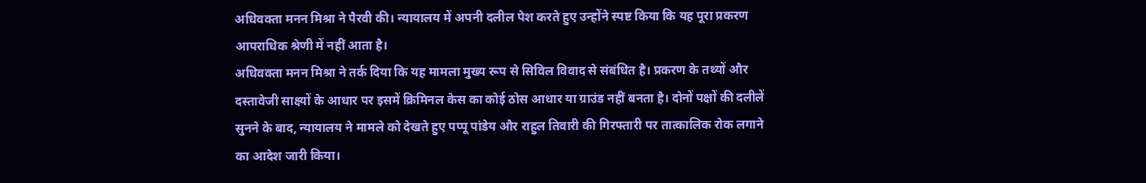अधिवक्ता मनन मिश्रा ने पैरवी की। न्यायालय में अपनी दलील पेश करते हुए उन्होंने स्पष्ट किया कि यह पूरा प्रकरण आपराधिक श्रेणी में नहीं आता है।
अधिवक्ता मनन मिश्रा ने तर्क दिया कि यह मामला मुख्य रूप से सिविल विवाद से संबंधित है। प्रकरण के तथ्यों और दस्तावेजी साक्ष्यों के आधार पर इसमें क्रिमिनल केस का कोई ठोस आधार या ग्राउंड नहीं बनता है। दोनों पक्षों की दलीलें सुनने के बाद, न्यायालय ने मामले को देखते हुए पप्पू पांडेय और राहुल तिवारी की गिरफ्तारी पर तात्कालिक रोक लगाने का आदेश जारी किया।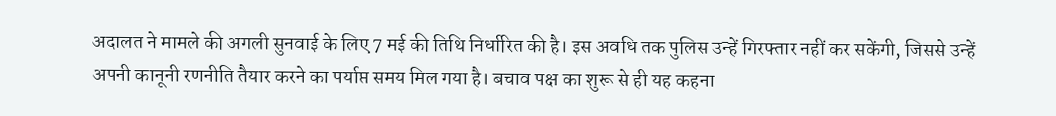अदालत ने मामले की अगली सुनवाई के लिए 7 मई की तिथि निर्धारित की है। इस अवधि तक पुलिस उन्हें गिरफ्तार नहीं कर सकेंगी, जिससे उन्हें अपनी कानूनी रणनीति तैयार करने का पर्याप्त समय मिल गया है। बचाव पक्ष का शुरू से ही यह कहना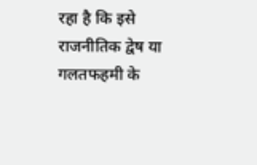रहा है कि इसे राजनीतिक द्वेष या गलतफहमी के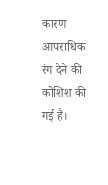कारण आपराधिक रंग देने की कोशिश की गई है।